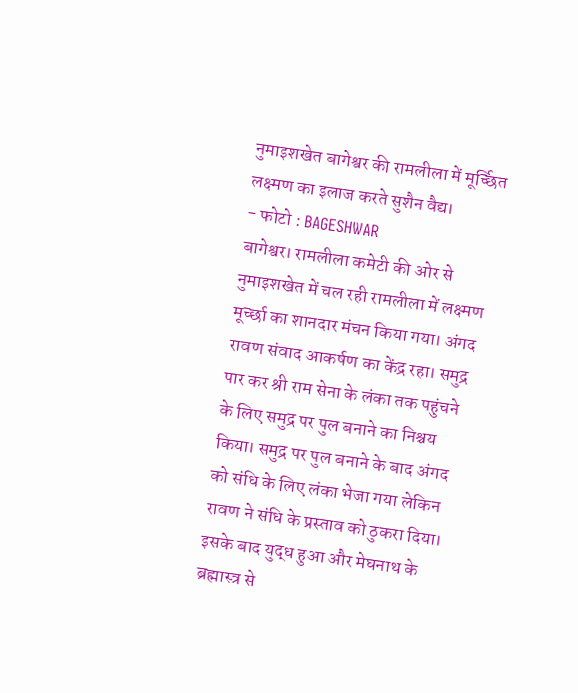नुमाइशखेत बागेश्वर की रामलीला में मूर्च्छित लक्ष्मण का इलाज करते सुशैन वैद्य।
- फोटो : BAGESHWAR
बागेश्वर। रामलीला कमेटी की ओर से नुमाइशखेत में चल रही रामलीला में लक्ष्मण मूर्च्छा का शानदार मंचन किया गया। अंगद रावण संवाद आकर्षण का केंद्र रहा। समुद्र पार कर श्री राम सेना के लंका तक पहुंचने के लिए समुद्र पर पुल बनाने का निश्चय किया। समुद्र पर पुल बनाने के बाद अंगद को संधि के लिए लंका भेजा गया लेकिन रावण ने संधि के प्रस्ताव को ठुकरा दिया।
इसके बाद युद्ध हुआ और मेघनाथ के ब्रह्मास्त्र से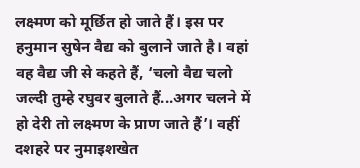लक्ष्मण को मूर्छित हो जाते हैं। इस पर हनुमान सुषेन वैद्य को बुलाने जाते है। वहां वह वैद्य जी से कहते हैं, ‘चलो वैद्य चलो जल्दी तुम्हे रघुवर बुलाते हैं...अगर चलने में हो देरी तो लक्ष्मण के प्राण जाते हैं’। वहीं दशहरे पर नुमाइशखेत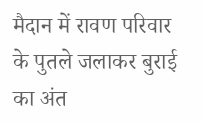मैदान में रावण परिवार के पुतले जलाकर बुराई का अंत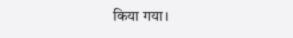किया गया।